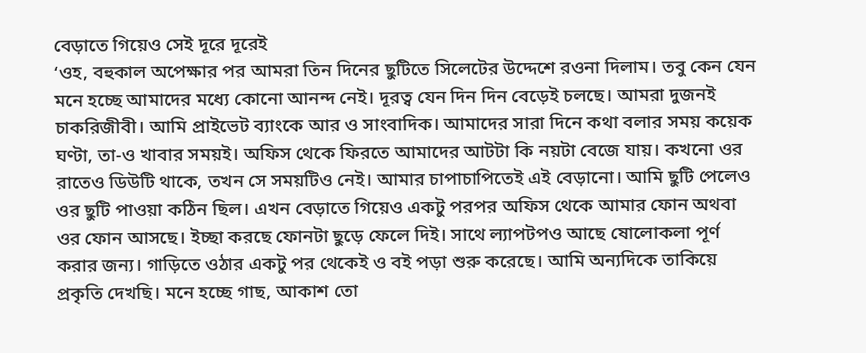বেড়াতে গিয়েও সেই দূরে দূরেই
‘ওহ, বহুকাল অপেক্ষার পর আমরা তিন দিনের ছুটিতে সিলেটের উদ্দেশে রওনা দিলাম। তবু কেন যেন মনে হচ্ছে আমাদের মধ্যে কোনো আনন্দ নেই। দূরত্ব যেন দিন দিন বেড়েই চলছে। আমরা দুজনই চাকরিজীবী। আমি প্রাইভেট ব্যাংকে আর ও সাংবাদিক। আমাদের সারা দিনে কথা বলার সময় কয়েক ঘণ্টা, তা-ও খাবার সময়ই। অফিস থেকে ফিরতে আমাদের আটটা কি নয়টা বেজে যায়। কখনো ওর রাতেও ডিউটি থাকে, তখন সে সময়টিও নেই। আমার চাপাচাপিতেই এই বেড়ানো। আমি ছুটি পেলেও ওর ছুটি পাওয়া কঠিন ছিল। এখন বেড়াতে গিয়েও একটু পরপর অফিস থেকে আমার ফোন অথবা ওর ফোন আসছে। ইচ্ছা করছে ফোনটা ছুড়ে ফেলে দিই। সাথে ল্যাপটপও আছে ষোলোকলা পূর্ণ করার জন্য। গাড়িতে ওঠার একটু পর থেকেই ও বই পড়া শুরু করেছে। আমি অন্যদিকে তাকিয়ে প্রকৃতি দেখছি। মনে হচ্ছে গাছ, আকাশ তো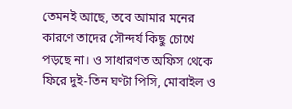তেমনই আছে, তবে আমার মনের কারণে তাদের সৌন্দর্য কিছু চোখে পড়ছে না। ও সাধারণত অফিস থেকে ফিরে দুই-তিন ঘণ্টা পিসি, মোবাইল ও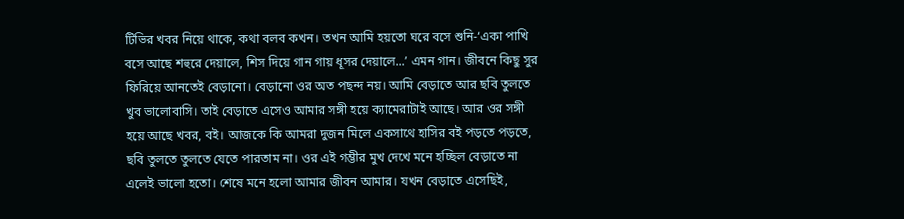টিভির খবর নিয়ে থাকে, কথা বলব কখন। তখন আমি হয়তো ঘরে বসে শুনি-‘একা পাখি বসে আছে শহুরে দেয়ালে, শিস দিয়ে গান গায় ধূসর দেয়ালে...’ এমন গান। জীবনে কিছু সুর ফিরিয়ে আনতেই বেড়ানো। বেড়ানো ওর অত পছন্দ নয়। আমি বেড়াতে আর ছবি তুলতে খুব ভালোবাসি। তাই বেড়াতে এসেও আমার সঙ্গী হয়ে ক্যামেরাটাই আছে। আর ওর সঙ্গী হয়ে আছে খবর, বই। আজকে কি আমরা দুজন মিলে একসাথে হাসির বই পড়তে পড়তে, ছবি তুলতে তুলতে যেতে পারতাম না। ওর এই গম্ভীর মুখ দেখে মনে হচ্ছিল বেড়াতে না এলেই ভালো হতো। শেষে মনে হলো আমার জীবন আমার। যখন বেড়াতে এসেছিই,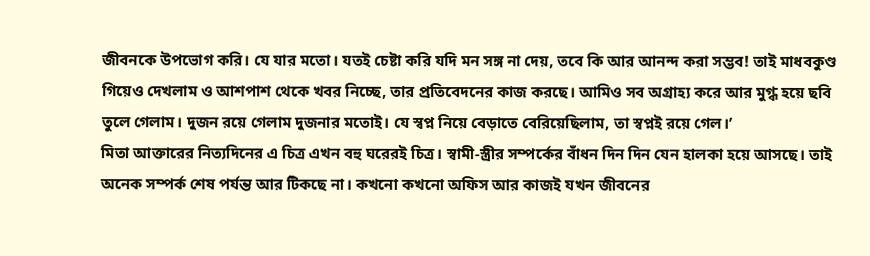জীবনকে উপভোগ করি। যে যার মতো। যতই চেষ্টা করি যদি মন সঙ্গ না দেয়, তবে কি আর আনন্দ করা সম্ভব! তাই মাধবকুণ্ড গিয়েও দেখলাম ও আশপাশ থেকে খবর নিচ্ছে, তার প্রতিবেদনের কাজ করছে। আমিও সব অগ্রাহ্য করে আর মুগ্ধ হয়ে ছবি তুলে গেলাম। দুজন রয়ে গেলাম দুজনার মতোই। যে স্বপ্ন নিয়ে বেড়াতে বেরিয়েছিলাম, তা স্বপ্নই রয়ে গেল।’
মিতা আক্তারের নিত্যদিনের এ চিত্র এখন বহু ঘরেরই চিত্র। স্বামী-স্ত্রীর সম্পর্কের বাঁধন দিন দিন যেন হালকা হয়ে আসছে। তাই অনেক সম্পর্ক শেষ পর্যন্ত আর টিকছে না। কখনো কখনো অফিস আর কাজই যখন জীবনের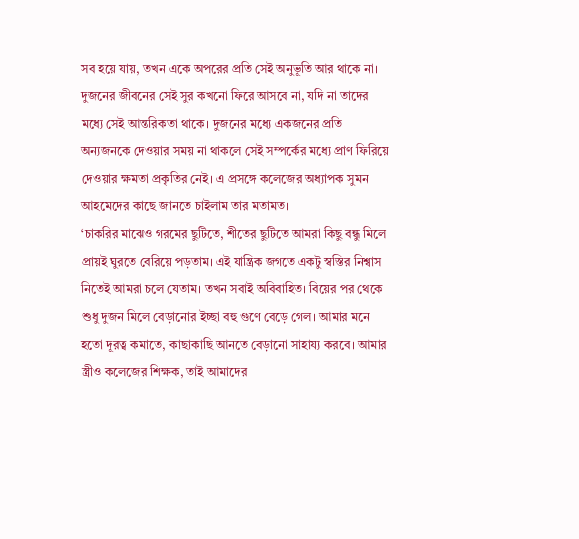সব হয়ে যায়, তখন একে অপরের প্রতি সেই অনুভূতি আর থাকে না। দুজনের জীবনের সেই সুর কখনো ফিরে আসবে না, যদি না তাদের মধ্যে সেই আন্তরিকতা থাকে। দুজনের মধ্যে একজনের প্রতি অন্যজনকে দেওয়ার সময় না থাকলে সেই সম্পর্কের মধ্যে প্রাণ ফিরিয়ে দেওয়ার ক্ষমতা প্রকৃতির নেই। এ প্রসঙ্গে কলেজের অধ্যাপক সুমন আহমেদের কাছে জানতে চাইলাম তার মতামত।
‘চাকরির মাঝেও গরমের ছুটিতে, শীতের ছুটিতে আমরা কিছু বন্ধু মিলে প্রায়ই ঘুরতে বেরিয়ে পড়তাম। এই যান্ত্রিক জগতে একটু স্বস্তির নিশ্বাস নিতেই আমরা চলে যেতাম। তখন সবাই অবিবাহিত। বিয়ের পর থেকে শুধু দুজন মিলে বেড়ানোর ইচ্ছা বহু গুণে বেড়ে গেল। আমার মনে হতো দূরত্ব কমাতে, কাছাকাছি আনতে বেড়ানো সাহায্য করবে। আমার স্ত্রীও কলেজের শিক্ষক, তাই আমাদের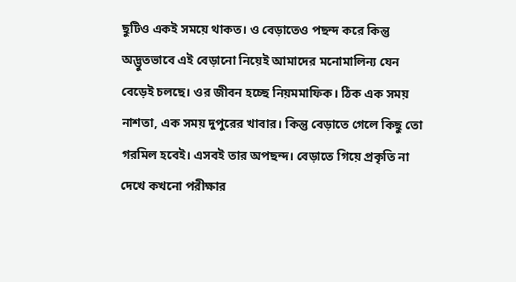ছুটিও একই সময়ে থাকত। ও বেড়াতেও পছন্দ করে কিন্তু অদ্ভুতভাবে এই বেড়ানো নিয়েই আমাদের মনোমালিন্য যেন বেড়েই চলছে। ওর জীবন হচ্ছে নিয়মমাফিক। ঠিক এক সময় নাশতা, এক সময় দুপুরের খাবার। কিন্তু বেড়াতে গেলে কিছু তো গরমিল হবেই। এসবই তার অপছন্দ। বেড়াতে গিয়ে প্রকৃতি না দেখে কখনো পরীক্ষার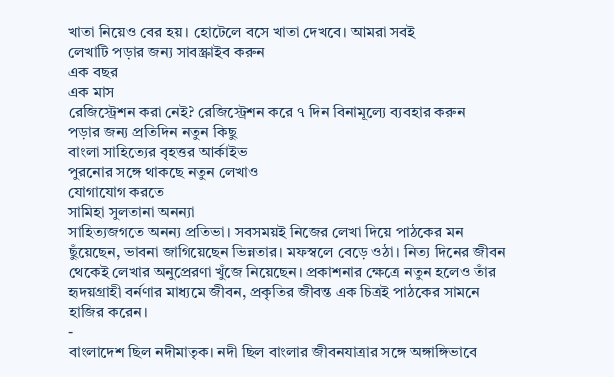খাতা নিয়েও বের হয়। হোটেলে বসে খাতা দেখবে। আমরা সবই
লেখাটি পড়ার জন্য সাবস্ক্রাইব করুন
এক বছর
এক মাস
রেজিস্ট্রেশন করা নেই? রেজিস্ট্রেশন করে ৭ দিন বিনামূল্যে ব্যবহার করুন
পড়ার জন্য প্রতিদিন নতুন কিছু
বাংলা সাহিত্যের বৃহত্তর আর্কাইভ
পুরনোর সঙ্গে থাকছে নতুন লেখাও
যোগাযোগ করতে
সামিহা সুলতানা অনন্যা
সাহিত্যজগতে অনন্য প্রতিভা। সবসময়ই নিজের লেখা দিয়ে পাঠকের মন ছুঁয়েছেন, ভাবনা জাগিয়েছেন ভিন্নতার। মফস্বলে বেড়ে ওঠা। নিত্য দিনের জীবন থেকেই লেখার অনুপ্রেরণা খুঁজে নিয়েছেন। প্রকাশনার ক্ষেত্রে নতুন হলেও তাঁর হৃদয়গ্রাহী বর্নণার মাধ্যমে জীবন, প্রকৃতির জীবন্ত এক চিত্রই পাঠকের সামনে হাজির করেন।
-
বাংলাদেশ ছিল নদীমাতৃক। নদী ছিল বাংলার জীবনযাত্রার সঙ্গে অঙ্গাঙ্গিভাবে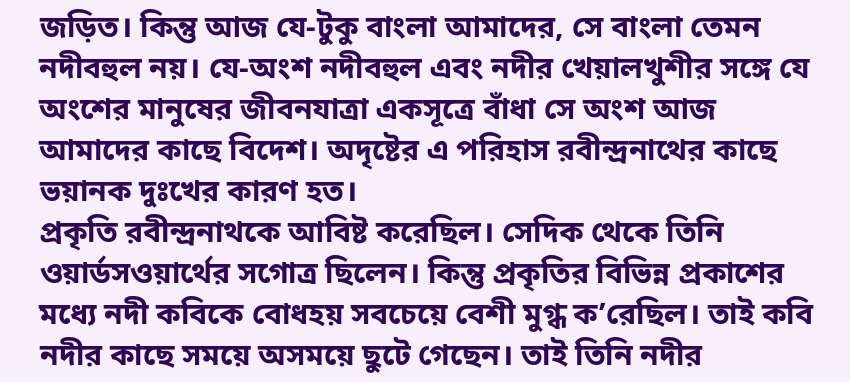জড়িত। কিন্তু আজ যে-টুকু বাংলা আমাদের, সে বাংলা তেমন নদীবহুল নয়। যে-অংশ নদীবহুল এবং নদীর খেয়ালখুশীর সঙ্গে যে অংশের মানুষের জীবনযাত্রা একসূত্রে বাঁধা সে অংশ আজ আমাদের কাছে বিদেশ। অদৃষ্টের এ পরিহাস রবীন্দ্রনাথের কাছে ভয়ানক দুঃখের কারণ হত।
প্রকৃতি রবীন্দ্রনাথকে আবিষ্ট করেছিল। সেদিক থেকে তিনি ওয়ার্ডসওয়ার্থের সগোত্র ছিলেন। কিন্তু প্রকৃতির বিভিন্ন প্রকাশের মধ্যে নদী কবিকে বোধহয় সবচেয়ে বেশী মুগ্ধ ক’রেছিল। তাই কবি নদীর কাছে সময়ে অসময়ে ছুটে গেছেন। তাই তিনি নদীর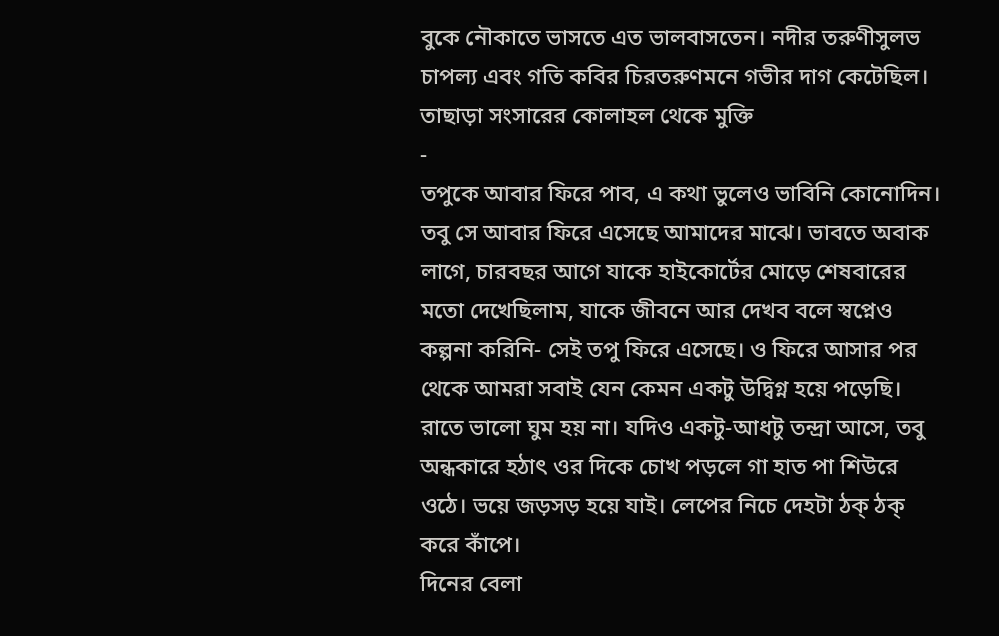বুকে নৌকাতে ভাসতে এত ভালবাসতেন। নদীর তরুণীসুলভ চাপল্য এবং গতি কবির চিরতরুণমনে গভীর দাগ কেটেছিল। তাছাড়া সংসারের কোলাহল থেকে মুক্তি
-
তপুকে আবার ফিরে পাব, এ কথা ভুলেও ভাবিনি কোনোদিন। তবু সে আবার ফিরে এসেছে আমাদের মাঝে। ভাবতে অবাক লাগে, চারবছর আগে যাকে হাইকোর্টের মোড়ে শেষবারের মতো দেখেছিলাম, যাকে জীবনে আর দেখব বলে স্বপ্নেও কল্পনা করিনি- সেই তপু ফিরে এসেছে। ও ফিরে আসার পর থেকে আমরা সবাই যেন কেমন একটু উদ্বিগ্ন হয়ে পড়েছি। রাতে ভালো ঘুম হয় না। যদিও একটু-আধটু তন্দ্রা আসে, তবু অন্ধকারে হঠাৎ ওর দিকে চোখ পড়লে গা হাত পা শিউরে ওঠে। ভয়ে জড়সড় হয়ে যাই। লেপের নিচে দেহটা ঠক্ ঠক্ করে কাঁপে।
দিনের বেলা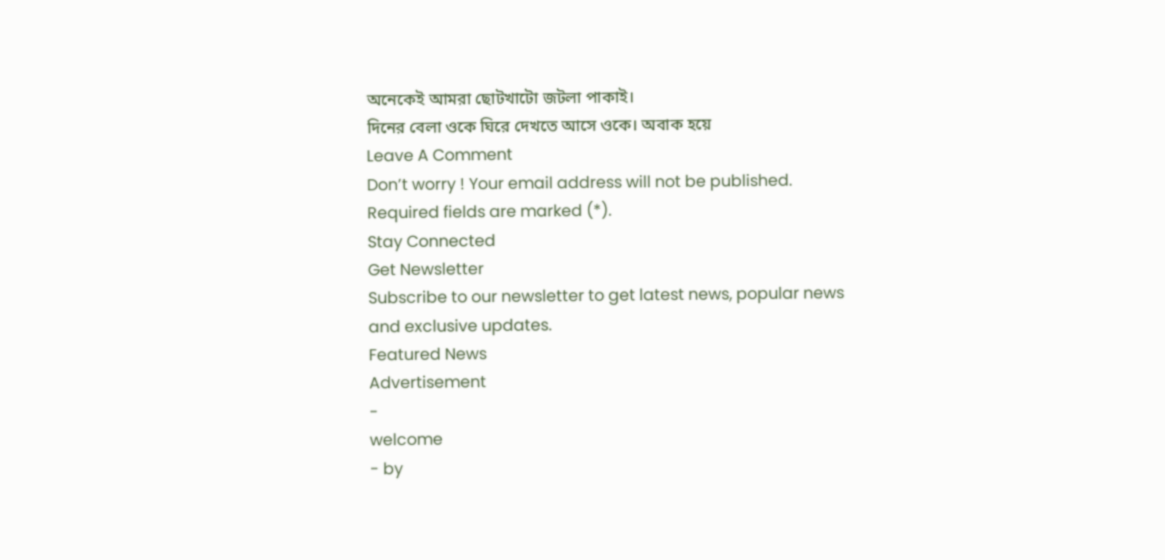অনেকেই আমরা ছোটখাটো জটলা পাকাই।
দিনের বেলা ওকে ঘিরে দেখতে আসে ওকে। অবাক হয়ে
Leave A Comment
Don’t worry ! Your email address will not be published. Required fields are marked (*).
Stay Connected
Get Newsletter
Subscribe to our newsletter to get latest news, popular news and exclusive updates.
Featured News
Advertisement
-
welcome
- by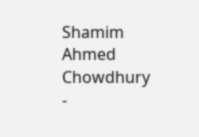Shamim Ahmed Chowdhury
-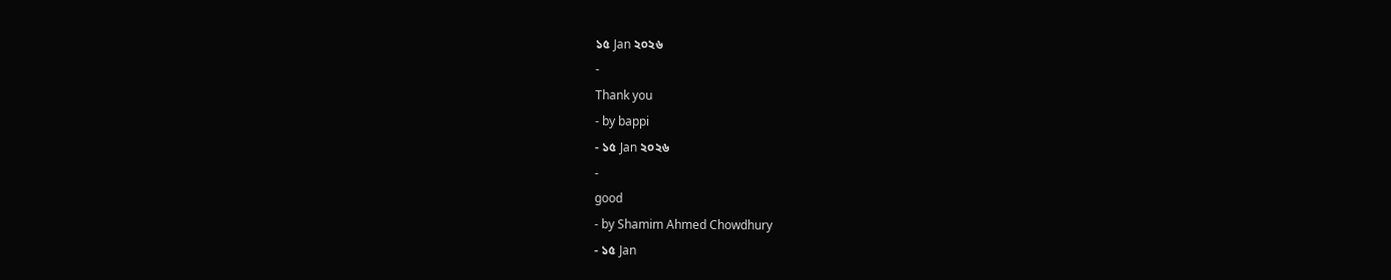১৫ Jan ২০২৬
-
Thank you
- by bappi
- ১৫ Jan ২০২৬
-
good
- by Shamim Ahmed Chowdhury
- ১৫ Jan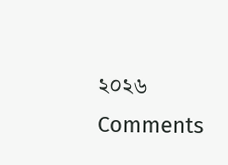২০২৬
Comments